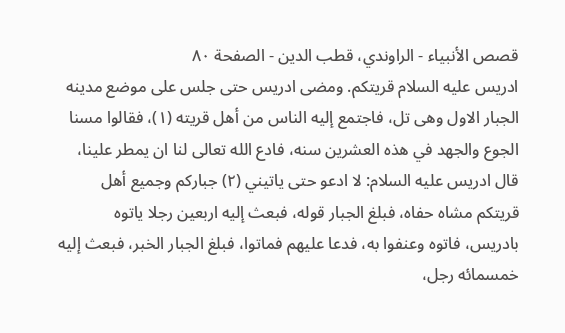قصص الأنبياء - الراوندي، قطب الدين - الصفحة ٨٠
ادريس عليه السلام قريتكم. ومضى ادريس حتى جلس على موضع مدينه الجبار الاول وهى تل، فاجتمع إليه الناس من أهل قريته (١)، فقالوا مسنا الجوع والجهد في هذه العشرين سنه، فادع الله تعالى لنا ان يمطر علينا، قال ادريس عليه السلام: لا ادعو حتى ياتيني (٢) جباركم وجميع أهل قريتكم مشاه حفاه، فبلغ الجبار قوله، فبعث إليه اربعين رجلا ياتوه بادريس، فاتوه وعنفوا به، فدعا عليهم فماتوا، فبلغ الجبار الخبر، فبعث إليه خمسمائه رجل،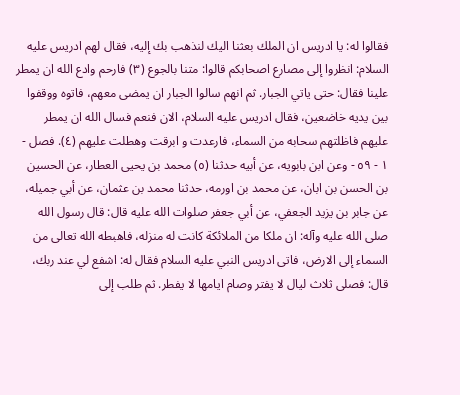فقالوا له: يا ادريس ان الملك بعثنا اليك لنذهب بك إليه، فقال لهم ادريس عليه السلام: انظروا إلى مصارع اصحابكم قالوا: متنا بالجوع (٣) فارحم وادع الله ان يمطر علينا فقال: حتى ياتي الجبار. ثم انهم سالوا الجبار ان يمضى معهم، فاتوه ووقفوا بين يديه خاضعين، فقال ادريس عليه السلام، الان فنعم فسال الله ان يمطر عليهم فاظلتهم سحابه من السماء، فارعدت و ابرقت وهطلت عليهم (٤). فصل - ١ - ٥٩ - وعن ابن بابويه، عن أبيه حدثنا (٥) محمد بن يحيى العطار، عن الحسين بن الحسن بن ابان، عن محمد بن اورمه، حدثنا محمد بن عثمان، عن أبي جميله، عن جابر بن يزيد الجعفي، عن أبي جعفر صلوات الله عليه قال: قال رسول الله صلى الله عليه وآله: ان ملكا من الملائكة كانت له منزله، فاهبطه الله تعالى من السماء إلى الارض، فاتى ادريس النبي عليه السلام فقال له: اشفع لي عند ربك، قال: فصلى ثلاث ليال لا يفتر وصام ايامها لا يفطر. ثم طلب إلى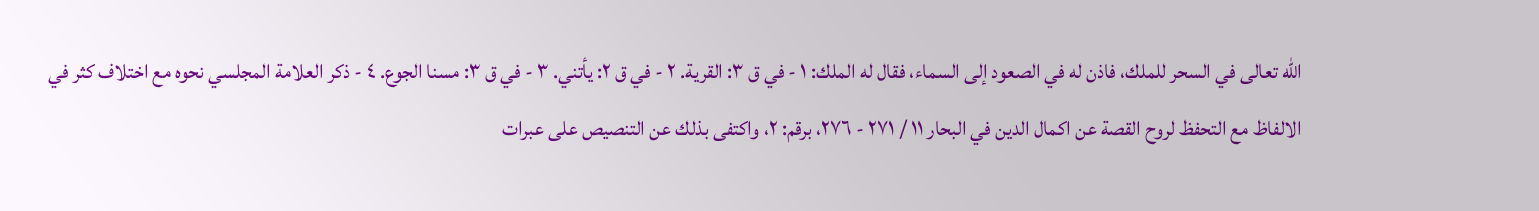الله تعالى في السحر للملك، فاذن له في الصعود إلى السماء، فقال له الملك: ١ - في ق ٣: القرية. ٢ - في ق ٢: يأتني. ٣ - في ق ٣: مسنا الجوع. ٤ - ذكر العلامة المجلسي نحوه مع اختلاف كثر في الالفاظ مع التحفظ لروح القصة عن اكمال الدين في البحار ١١ / ٢٧١ - ٢٧٦، برقم: ٢، واكتفى بذلك عن التنصيص على عبرات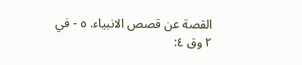القصة عن قصص الانبياء. ٥ - في ٢ وق ٤: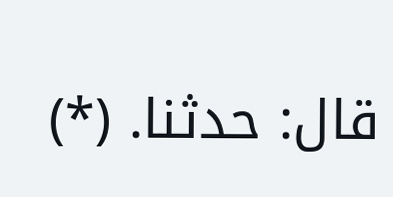قال: حدثنا. (*)